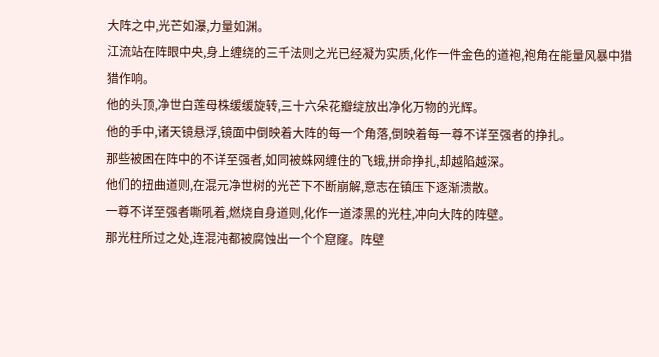大阵之中,光芒如瀑,力量如渊。
江流站在阵眼中央,身上缠绕的三千法则之光已经凝为实质,化作一件金色的道袍,袍角在能量风暴中猎猎作响。
他的头顶,净世白莲母株缓缓旋转,三十六朵花瓣绽放出净化万物的光辉。
他的手中,诸天镜悬浮,镜面中倒映着大阵的每一个角落,倒映着每一尊不详至强者的挣扎。
那些被困在阵中的不详至强者,如同被蛛网缠住的飞蛾,拼命挣扎,却越陷越深。
他们的扭曲道则,在混元净世树的光芒下不断崩解,意志在镇压下逐渐溃散。
一尊不详至强者嘶吼着,燃烧自身道则,化作一道漆黑的光柱,冲向大阵的阵壁。
那光柱所过之处,连混沌都被腐蚀出一个个窟窿。阵壁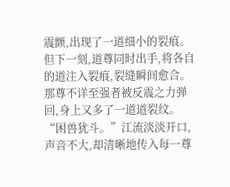震颤,出现了一道细小的裂痕。
但下一刻,道尊同时出手,将各自的道注入裂痕,裂缝瞬间愈合。
那尊不详至强者被反震之力弹回,身上又多了一道道裂纹。
“困兽犹斗。”江流淡淡开口,声音不大,却清晰地传入每一尊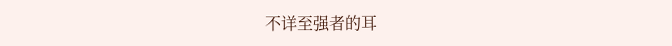不详至强者的耳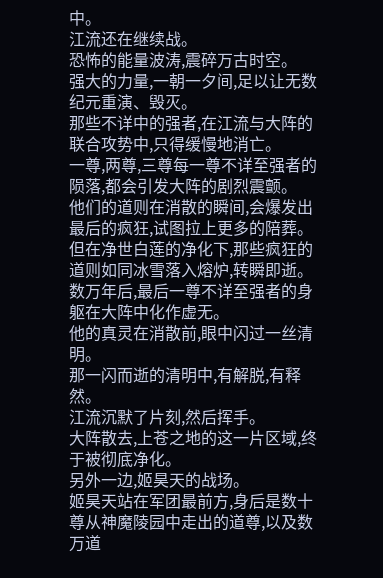中。
江流还在继续战。
恐怖的能量波涛,震碎万古时空。
强大的力量,一朝一夕间,足以让无数纪元重演、毁灭。
那些不详中的强者,在江流与大阵的联合攻势中,只得缓慢地消亡。
一尊,两尊,三尊每一尊不详至强者的陨落,都会引发大阵的剧烈震颤。
他们的道则在消散的瞬间,会爆发出最后的疯狂,试图拉上更多的陪葬。
但在净世白莲的净化下,那些疯狂的道则如同冰雪落入熔炉,转瞬即逝。
数万年后,最后一尊不详至强者的身躯在大阵中化作虚无。
他的真灵在消散前,眼中闪过一丝清明。
那一闪而逝的清明中,有解脱,有释然。
江流沉默了片刻,然后挥手。
大阵散去,上苍之地的这一片区域,终于被彻底净化。
另外一边,姬昊天的战场。
姬昊天站在军团最前方,身后是数十尊从神魔陵园中走出的道尊,以及数万道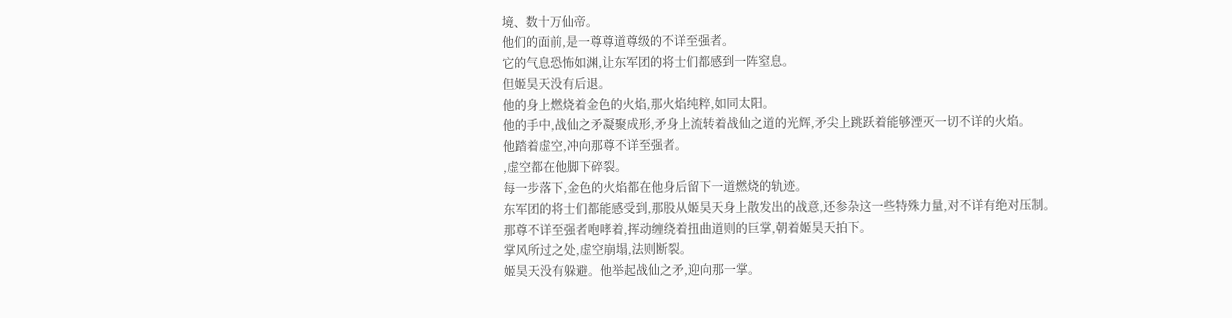境、数十万仙帝。
他们的面前,是一尊尊道尊级的不详至强者。
它的气息恐怖如渊,让东军团的将士们都感到一阵窒息。
但姬昊天没有后退。
他的身上燃烧着金色的火焰,那火焰纯粹,如同太阳。
他的手中,战仙之矛凝聚成形,矛身上流转着战仙之道的光辉,矛尖上跳跃着能够湮灭一切不详的火焰。
他踏着虚空,冲向那尊不详至强者。
,虚空都在他脚下碎裂。
每一步落下,金色的火焰都在他身后留下一道燃烧的轨迹。
东军团的将士们都能感受到,那股从姬昊天身上散发出的战意,还参杂这一些特殊力量,对不详有绝对压制。
那尊不详至强者咆哮着,挥动缠绕着扭曲道则的巨掌,朝着姬昊天拍下。
掌风所过之处,虚空崩塌,法则断裂。
姬昊天没有躲避。他举起战仙之矛,迎向那一掌。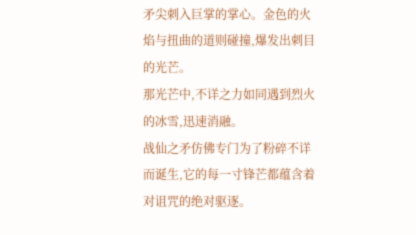矛尖刺入巨掌的掌心。金色的火焰与扭曲的道则碰撞,爆发出刺目的光芒。
那光芒中,不详之力如同遇到烈火的冰雪,迅速消融。
战仙之矛仿佛专门为了粉碎不详而诞生,它的每一寸锋芒都蕴含着对诅咒的绝对驱逐。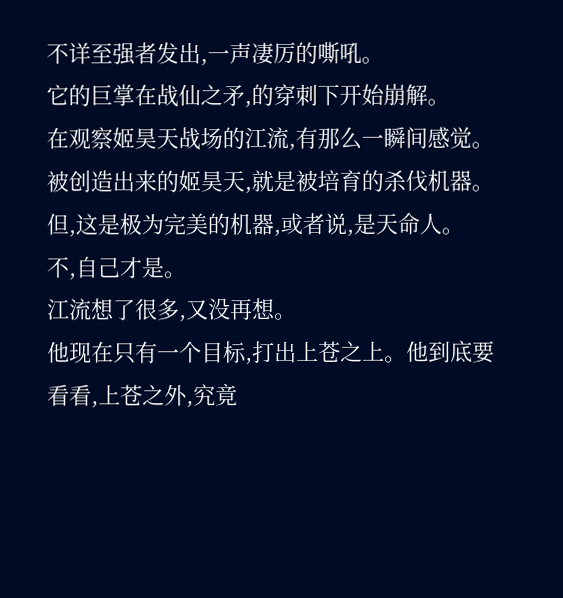不详至强者发出,一声凄厉的嘶吼。
它的巨掌在战仙之矛,的穿刺下开始崩解。
在观察姬昊天战场的江流,有那么一瞬间感觉。
被创造出来的姬昊天,就是被培育的杀伐机器。但,这是极为完美的机器,或者说,是天命人。
不,自己才是。
江流想了很多,又没再想。
他现在只有一个目标,打出上苍之上。他到底要看看,上苍之外,究竟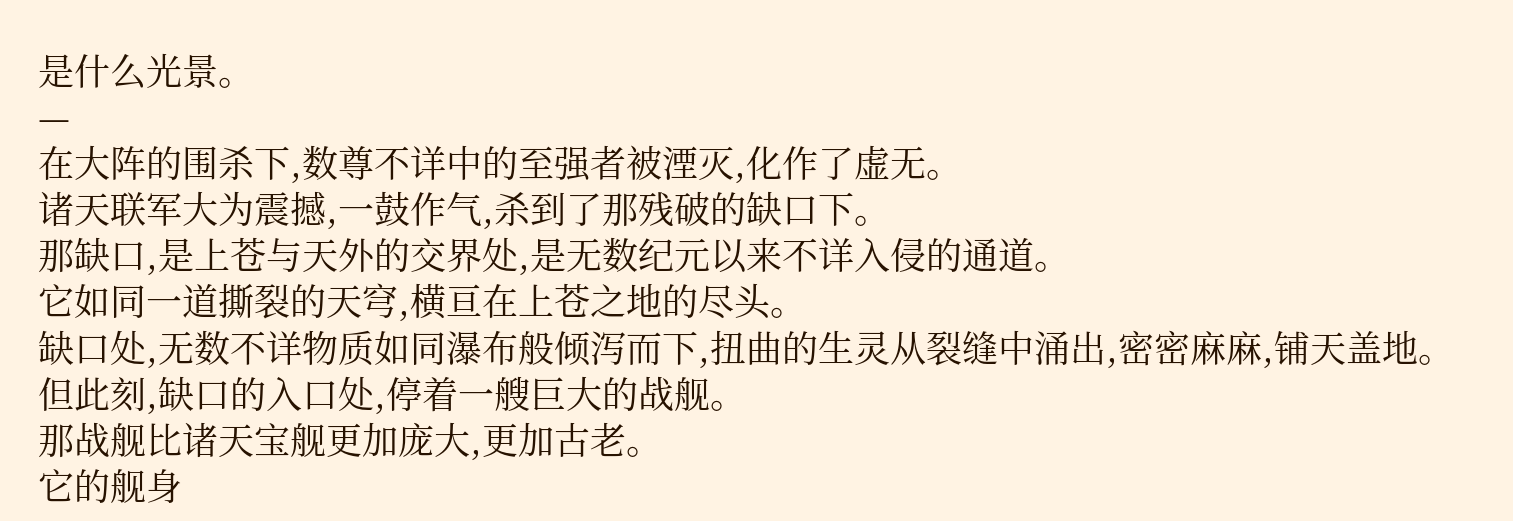是什么光景。
—
在大阵的围杀下,数尊不详中的至强者被湮灭,化作了虚无。
诸天联军大为震撼,一鼓作气,杀到了那残破的缺口下。
那缺口,是上苍与天外的交界处,是无数纪元以来不详入侵的通道。
它如同一道撕裂的天穹,横亘在上苍之地的尽头。
缺口处,无数不详物质如同瀑布般倾泻而下,扭曲的生灵从裂缝中涌出,密密麻麻,铺天盖地。
但此刻,缺口的入口处,停着一艘巨大的战舰。
那战舰比诸天宝舰更加庞大,更加古老。
它的舰身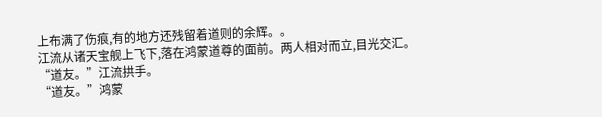上布满了伤痕,有的地方还残留着道则的余辉。。
江流从诸天宝舰上飞下,落在鸿蒙道尊的面前。两人相对而立,目光交汇。
“道友。”江流拱手。
“道友。”鸿蒙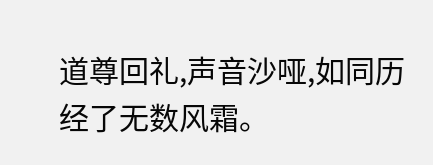道尊回礼,声音沙哑,如同历经了无数风霜。